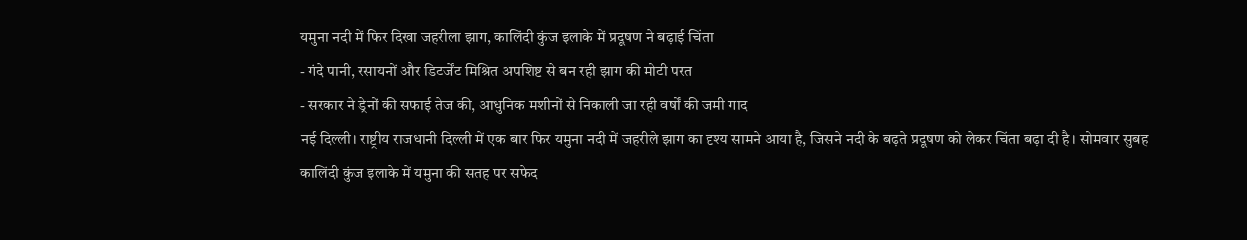यमुना नदी में फिर दिखा जहरीला झाग, कालिंदी कुंज इलाके में प्रदूषण ने बढ़ाई चिंता
- गंदे पानी, रसायनों और डिटर्जेंट मिश्रित अपशिष्ट से बन रही झाग की मोटी परत
- सरकार ने ड्रेनों की सफाई तेज की, आधुनिक मशीनों से निकाली जा रही वर्षों की जमी गाद
नई दिल्ली। राष्ट्रीय राजधानी दिल्ली में एक बार फिर यमुना नदी में जहरीले झाग का दृश्य सामने आया है, जिसने नदी के बढ़ते प्रदूषण को लेकर चिंता बढ़ा दी है। सोमवार सुबह कालिंदी कुंज इलाके में यमुना की सतह पर सफेद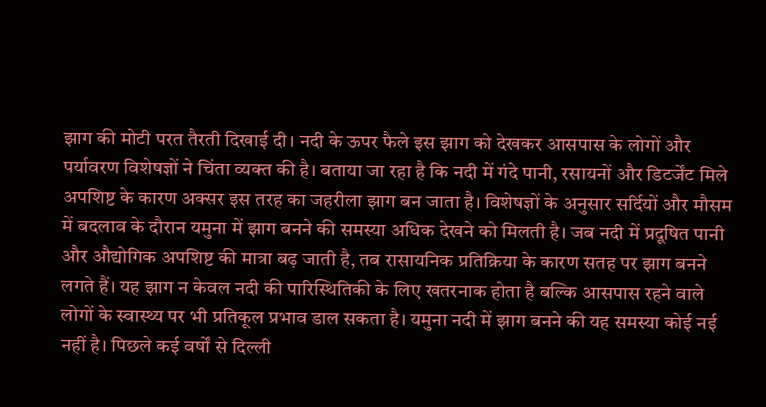झाग की मोटी परत तैरती दिखाई दी। नदी के ऊपर फैले इस झाग को देखकर आसपास के लोगों और पर्यावरण विशेषज्ञों ने चिंता व्यक्त की है। बताया जा रहा है कि नदी में गंदे पानी, रसायनों और डिटर्जेंट मिले अपशिष्ट के कारण अक्सर इस तरह का जहरीला झाग बन जाता है। विशेषज्ञों के अनुसार सर्दियों और मौसम में बदलाव के दौरान यमुना में झाग बनने की समस्या अधिक देखने को मिलती है। जब नदी में प्रदूषित पानी और औद्योगिक अपशिष्ट की मात्रा बढ़ जाती है, तब रासायनिक प्रतिक्रिया के कारण सतह पर झाग बनने लगते हैं। यह झाग न केवल नदी की पारिस्थितिकी के लिए खतरनाक होता है बल्कि आसपास रहने वाले लोगों के स्वास्थ्य पर भी प्रतिकूल प्रभाव डाल सकता है। यमुना नदी में झाग बनने की यह समस्या कोई नई नहीं है। पिछले कई वर्षों से दिल्ली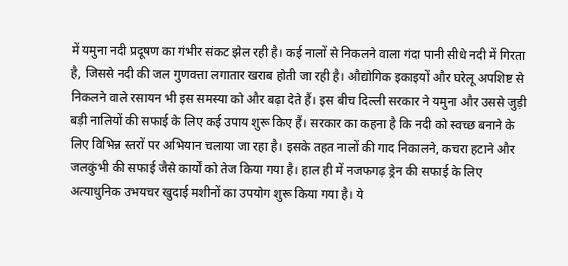में यमुना नदी प्रदूषण का गंभीर संकट झेल रही है। कई नालों से निकलने वाला गंदा पानी सीधे नदी में गिरता है, जिससे नदी की जल गुणवत्ता लगातार खराब होती जा रही है। औद्योगिक इकाइयों और घरेलू अपशिष्ट से निकलने वाले रसायन भी इस समस्या को और बढ़ा देते हैं। इस बीच दिल्ली सरकार ने यमुना और उससे जुड़ी बड़ी नालियों की सफाई के लिए कई उपाय शुरू किए हैं। सरकार का कहना है कि नदी को स्वच्छ बनाने के लिए विभिन्न स्तरों पर अभियान चलाया जा रहा है। इसके तहत नालों की गाद निकालने, कचरा हटाने और जलकुंभी की सफाई जैसे कार्यों को तेज किया गया है। हाल ही में नजफगढ़ ड्रेन की सफाई के लिए अत्याधुनिक उभयचर खुदाई मशीनों का उपयोग शुरू किया गया है। ये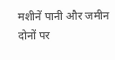मशीनें पानी और जमीन दोनों पर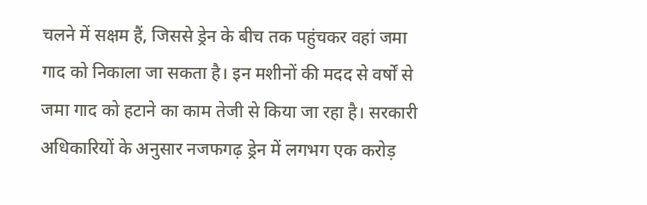चलने में सक्षम हैं, जिससे ड्रेन के बीच तक पहुंचकर वहां जमा गाद को निकाला जा सकता है। इन मशीनों की मदद से वर्षों से जमा गाद को हटाने का काम तेजी से किया जा रहा है। सरकारी अधिकारियों के अनुसार नजफगढ़ ड्रेन में लगभग एक करोड़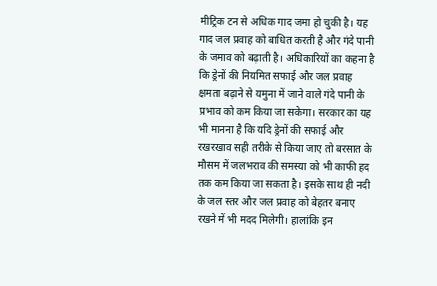मीट्रिक टन से अधिक गाद जमा हो चुकी है। यह गाद जल प्रवाह को बाधित करती है और गंदे पानी के जमाव को बढ़ाती है। अधिकारियों का कहना है कि ड्रेनों की नियमित सफाई और जल प्रवाह क्षमता बढ़ाने से यमुना में जाने वाले गंदे पानी के प्रभाव को कम किया जा सकेगा। सरकार का यह भी मानना है कि यदि ड्रेनों की सफाई और रखरखाव सही तरीके से किया जाए तो बरसात के मौसम में जलभराव की समस्या को भी काफी हद तक कम किया जा सकता है। इसके साथ ही नदी के जल स्तर और जल प्रवाह को बेहतर बनाए रखने में भी मदद मिलेगी। हालांकि इन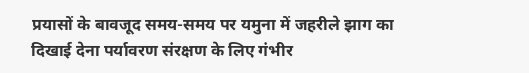प्रयासों के बावजूद समय-समय पर यमुना में जहरीले झाग का दिखाई देना पर्यावरण संरक्षण के लिए गंभीर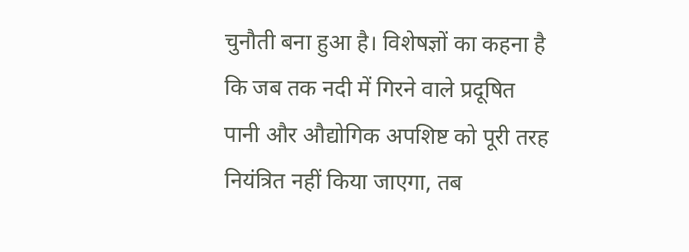चुनौती बना हुआ है। विशेषज्ञों का कहना है कि जब तक नदी में गिरने वाले प्रदूषित पानी और औद्योगिक अपशिष्ट को पूरी तरह नियंत्रित नहीं किया जाएगा, तब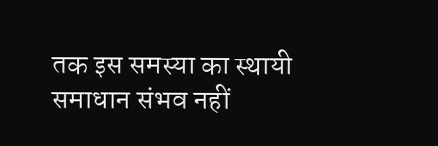तक इस समस्या का स्थायी समाधान संभव नहीं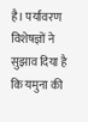है। पर्यावरण विशेषज्ञों ने सुझाव दिया है कि यमुना की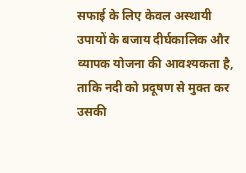सफाई के लिए केवल अस्थायी उपायों के बजाय दीर्घकालिक और व्यापक योजना की आवश्यकता है, ताकि नदी को प्रदूषण से मुक्त कर उसकी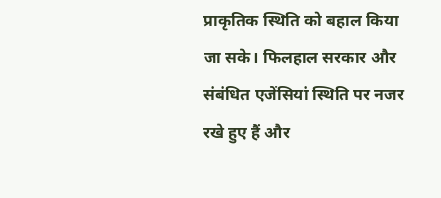प्राकृतिक स्थिति को बहाल किया जा सके। फिलहाल सरकार और संबंधित एजेंसियां स्थिति पर नजर रखे हुए हैं और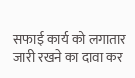सफाई कार्य को लगातार जारी रखने का दावा कर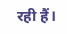रही हैं।